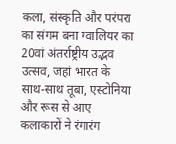कला, संस्कृति और परंपरा का संगम बना ग्वालियर का 20वां अंतर्राष्ट्रीय उद्भव उत्सव, जहां भारत के साथ-साथ तूबा, एस्टोनिया और रूस से आए कलाकारों ने रंगारंग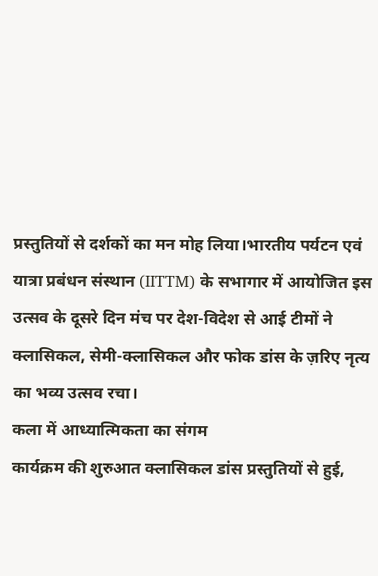प्रस्तुतियों से दर्शकों का मन मोह लिया।भारतीय पर्यटन एवं यात्रा प्रबंधन संस्थान (IITTM) के सभागार में आयोजित इस उत्सव के दूसरे दिन मंच पर देश-विदेश से आई टीमों ने क्लासिकल, सेमी-क्लासिकल और फोक डांस के ज़रिए नृत्य का भव्य उत्सव रचा।
कला में आध्यात्मिकता का संगम
कार्यक्रम की शुरुआत क्लासिकल डांस प्रस्तुतियों से हुई,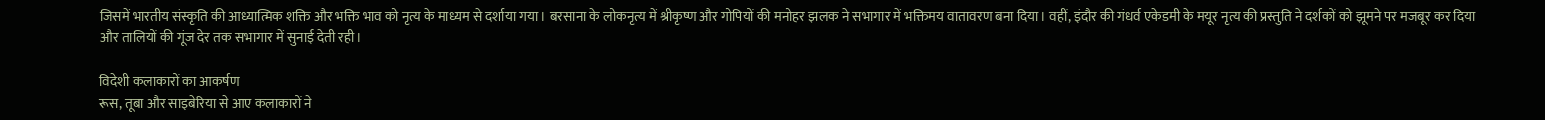जिसमें भारतीय संस्कृति की आध्यात्मिक शक्ति और भक्ति भाव को नृत्य के माध्यम से दर्शाया गया। बरसाना के लोकनृत्य में श्रीकृष्ण और गोपियों की मनोहर झलक ने सभागार में भक्तिमय वातावरण बना दिया। वहीं, इंदौर की गंधर्व एकेडमी के मयूर नृत्य की प्रस्तुति ने दर्शकों को झूमने पर मजबूर कर दिया और तालियों की गूंज देर तक सभागार में सुनाई देती रही।

विदेशी कलाकारों का आकर्षण
रूस, तूबा और साइबेरिया से आए कलाकारों ने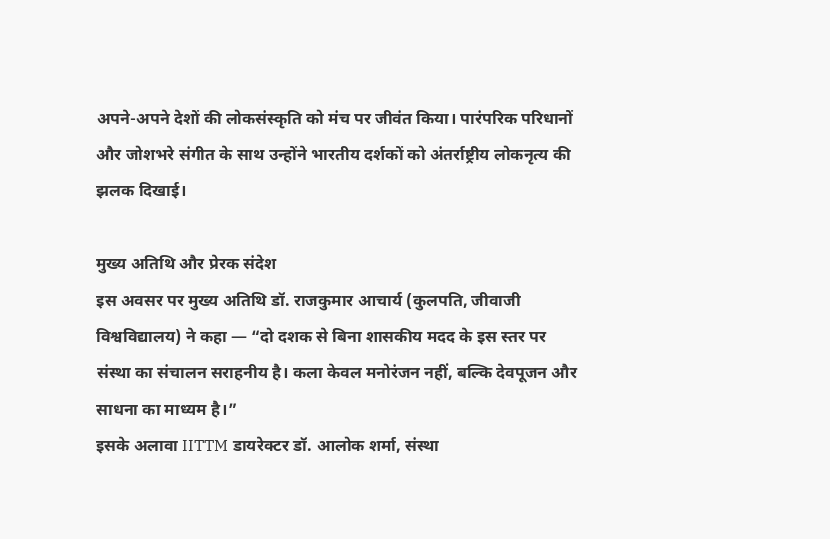अपने-अपने देशों की लोकसंस्कृति को मंच पर जीवंत किया। पारंपरिक परिधानों और जोशभरे संगीत के साथ उन्होंने भारतीय दर्शकों को अंतर्राष्ट्रीय लोकनृत्य की झलक दिखाई।

मुख्य अतिथि और प्रेरक संदेश
इस अवसर पर मुख्य अतिथि डॉ. राजकुमार आचार्य (कुलपति, जीवाजी विश्वविद्यालय) ने कहा — “दो दशक से बिना शासकीय मदद के इस स्तर पर संस्था का संचालन सराहनीय है। कला केवल मनोरंजन नहीं, बल्कि देवपूजन और साधना का माध्यम है।”
इसके अलावा IITTM डायरेक्टर डॉ. आलोक शर्मा, संस्था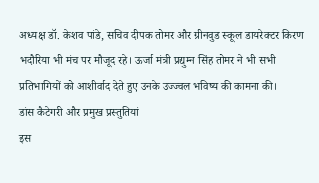अध्यक्ष डॉ. केशव पांडे, सचिव दीपक तोमर और ग्रीनवुड स्कूल डायरेक्टर किरण भदौरिया भी मंच पर मौजूद रहे। ऊर्जा मंत्री प्रद्युम्न सिंह तोमर ने भी सभी प्रतिभागियों को आशीर्वाद देते हुए उनके उज्ज्वल भविष्य की कामना की।
डांस कैटेगरी और प्रमुख प्रस्तुतियां
इस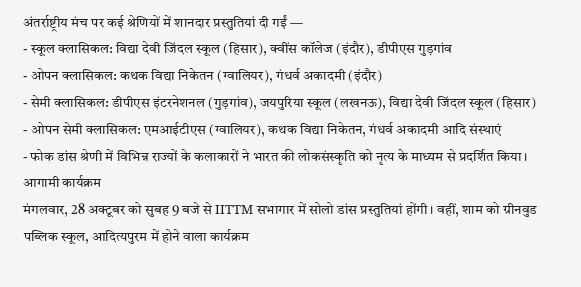अंतर्राष्ट्रीय मंच पर कई श्रेणियों में शानदार प्रस्तुतियां दी गईं —
- स्कूल क्लासिकल: विद्या देवी जिंदल स्कूल (हिसार), क्वींस कॉलेज (इंदौर), डीपीएस गुड़गांव
- ओपन क्लासिकल: कथक विद्या निकेतन (ग्वालियर), गंधर्व अकादमी (इंदौर)
- सेमी क्लासिकल: डीपीएस इंटरनेशनल (गुड़गांव), जयपुरिया स्कूल (लखनऊ), विद्या देवी जिंदल स्कूल (हिसार)
- ओपन सेमी क्लासिकल: एमआईटीएस (ग्वालियर), कथक विद्या निकेतन, गंधर्व अकादमी आदि संस्थाएं
- फोक डांस श्रेणी में विभिन्न राज्यों के कलाकारों ने भारत की लोकसंस्कृति को नृत्य के माध्यम से प्रदर्शित किया।
आगामी कार्यक्रम
मंगलवार, 28 अक्टूबर को सुबह 9 बजे से IITTM सभागार में सोलो डांस प्रस्तुतियां होंगी। वहीं, शाम को ग्रीनवुड पब्लिक स्कूल, आदित्यपुरम में होने वाला कार्यक्रम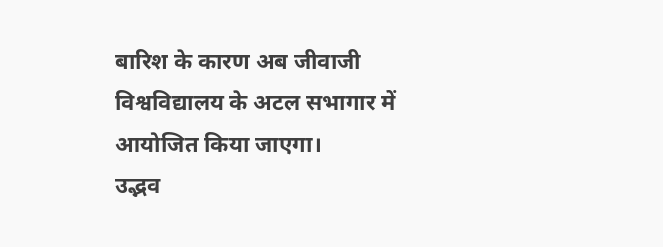बारिश के कारण अब जीवाजी विश्वविद्यालय के अटल सभागार में आयोजित किया जाएगा।
उद्भव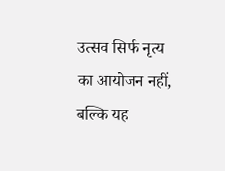उत्सव सिर्फ नृत्य का आयोजन नहीं, बल्कि यह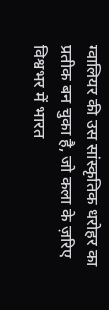ग्वालियर की उस सांस्कृतिक धरोहर का प्रतीक बन चुका है, जो कला के ज़रिए विश्वभर में भारत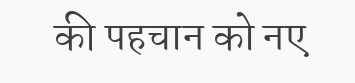की पहचान को नए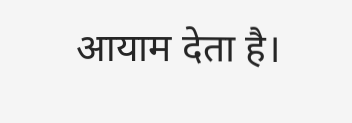आयाम देता है।